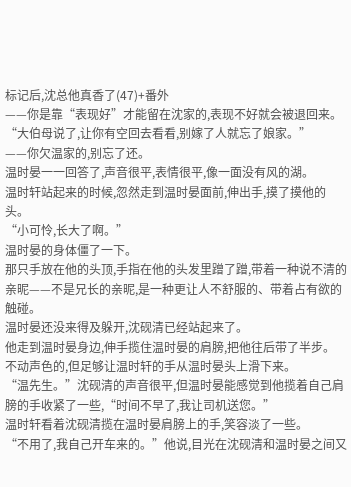标记后,沈总他真香了(47)+番外
——你是靠“表现好”才能留在沈家的,表现不好就会被退回来。
“大伯母说了,让你有空回去看看,别嫁了人就忘了娘家。”
——你欠温家的,别忘了还。
温时晏一一回答了,声音很平,表情很平,像一面没有风的湖。
温时轩站起来的时候,忽然走到温时晏面前,伸出手,摸了摸他的头。
“小可怜,长大了啊。”
温时晏的身体僵了一下。
那只手放在他的头顶,手指在他的头发里蹭了蹭,带着一种说不清的亲昵——不是兄长的亲昵,是一种更让人不舒服的、带着占有欲的触碰。
温时晏还没来得及躲开,沈砚清已经站起来了。
他走到温时晏身边,伸手揽住温时晏的肩膀,把他往后带了半步。
不动声色的,但足够让温时轩的手从温时晏头上滑下来。
“温先生。”沈砚清的声音很平,但温时晏能感觉到他揽着自己肩膀的手收紧了一些,“时间不早了,我让司机送您。”
温时轩看着沈砚清揽在温时晏肩膀上的手,笑容淡了一些。
“不用了,我自己开车来的。”他说,目光在沈砚清和温时晏之间又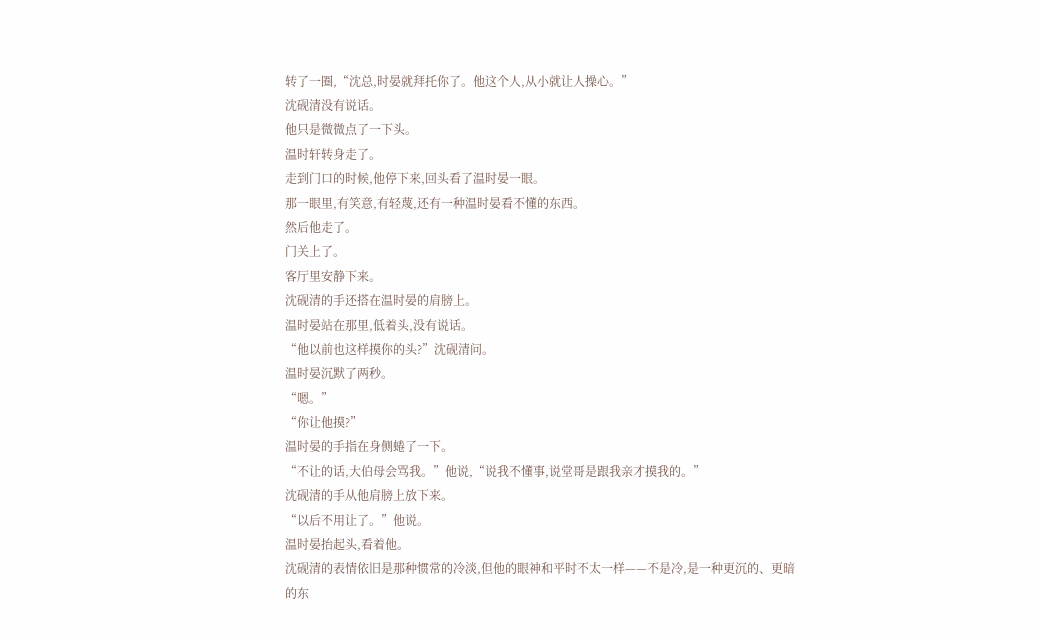转了一圈,“沈总,时晏就拜托你了。他这个人,从小就让人操心。”
沈砚清没有说话。
他只是微微点了一下头。
温时轩转身走了。
走到门口的时候,他停下来,回头看了温时晏一眼。
那一眼里,有笑意,有轻蔑,还有一种温时晏看不懂的东西。
然后他走了。
门关上了。
客厅里安静下来。
沈砚清的手还搭在温时晏的肩膀上。
温时晏站在那里,低着头,没有说话。
“他以前也这样摸你的头?”沈砚清问。
温时晏沉默了两秒。
“嗯。”
“你让他摸?”
温时晏的手指在身侧蜷了一下。
“不让的话,大伯母会骂我。”他说,“说我不懂事,说堂哥是跟我亲才摸我的。”
沈砚清的手从他肩膀上放下来。
“以后不用让了。”他说。
温时晏抬起头,看着他。
沈砚清的表情依旧是那种惯常的冷淡,但他的眼神和平时不太一样——不是冷,是一种更沉的、更暗的东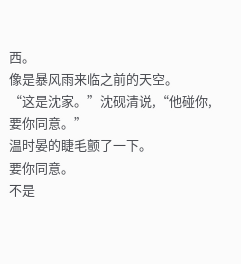西。
像是暴风雨来临之前的天空。
“这是沈家。”沈砚清说,“他碰你,要你同意。”
温时晏的睫毛颤了一下。
要你同意。
不是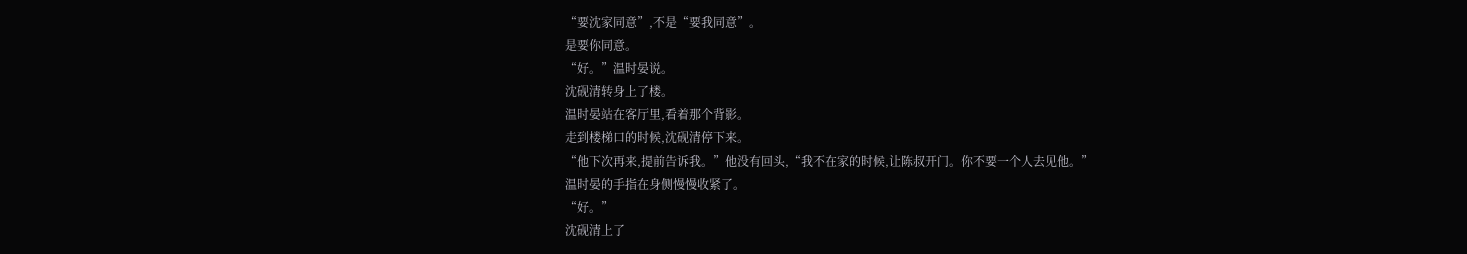“要沈家同意”,不是“要我同意”。
是要你同意。
“好。”温时晏说。
沈砚清转身上了楼。
温时晏站在客厅里,看着那个背影。
走到楼梯口的时候,沈砚清停下来。
“他下次再来,提前告诉我。”他没有回头,“我不在家的时候,让陈叔开门。你不要一个人去见他。”
温时晏的手指在身侧慢慢收紧了。
“好。”
沈砚清上了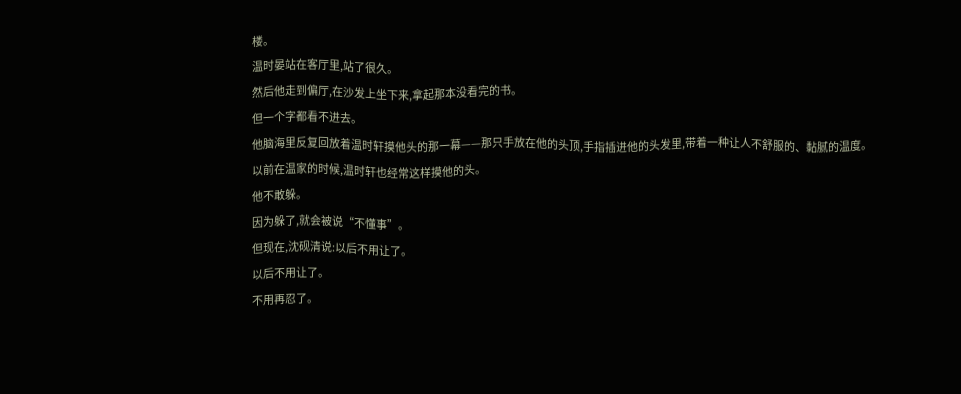楼。
温时晏站在客厅里,站了很久。
然后他走到偏厅,在沙发上坐下来,拿起那本没看完的书。
但一个字都看不进去。
他脑海里反复回放着温时轩摸他头的那一幕——那只手放在他的头顶,手指插进他的头发里,带着一种让人不舒服的、黏腻的温度。
以前在温家的时候,温时轩也经常这样摸他的头。
他不敢躲。
因为躲了,就会被说“不懂事”。
但现在,沈砚清说:以后不用让了。
以后不用让了。
不用再忍了。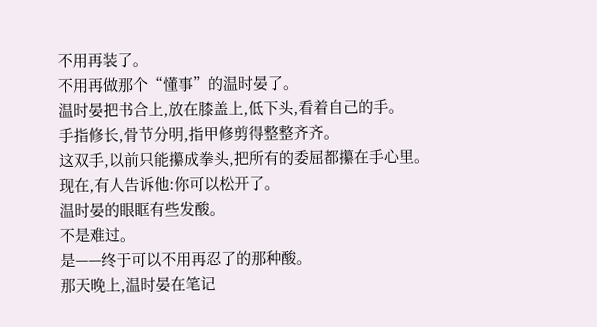不用再装了。
不用再做那个“懂事”的温时晏了。
温时晏把书合上,放在膝盖上,低下头,看着自己的手。
手指修长,骨节分明,指甲修剪得整整齐齐。
这双手,以前只能攥成拳头,把所有的委屈都攥在手心里。
现在,有人告诉他:你可以松开了。
温时晏的眼眶有些发酸。
不是难过。
是——终于可以不用再忍了的那种酸。
那天晚上,温时晏在笔记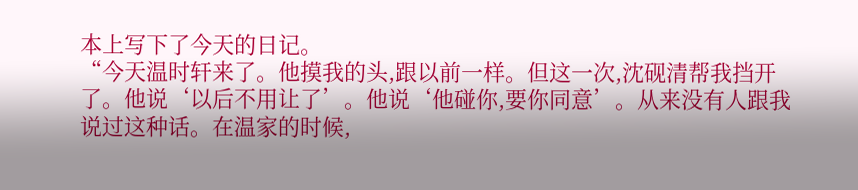本上写下了今天的日记。
“今天温时轩来了。他摸我的头,跟以前一样。但这一次,沈砚清帮我挡开了。他说‘以后不用让了’。他说‘他碰你,要你同意’。从来没有人跟我说过这种话。在温家的时候,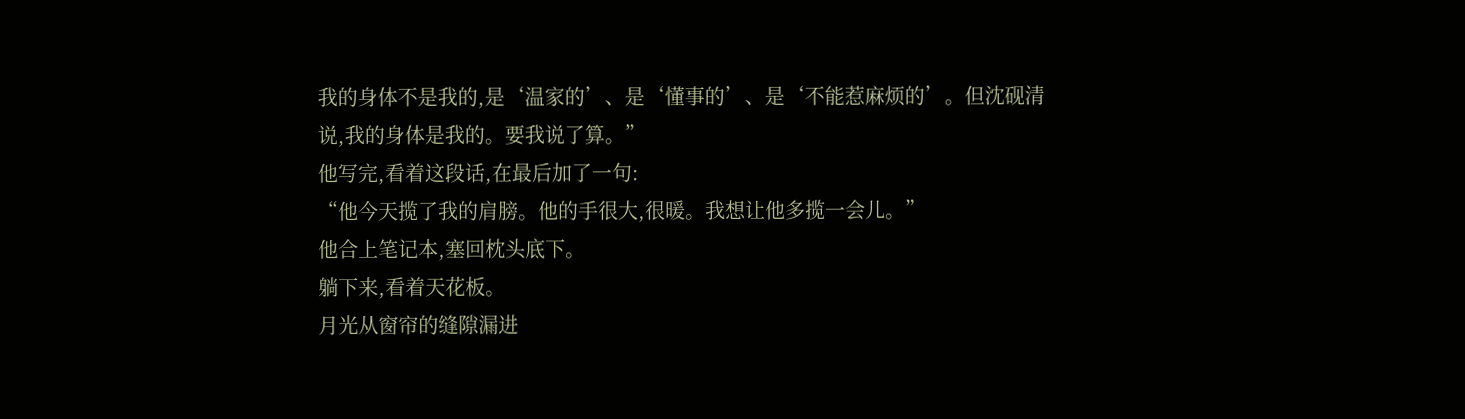我的身体不是我的,是‘温家的’、是‘懂事的’、是‘不能惹麻烦的’。但沈砚清说,我的身体是我的。要我说了算。”
他写完,看着这段话,在最后加了一句:
“他今天揽了我的肩膀。他的手很大,很暖。我想让他多揽一会儿。”
他合上笔记本,塞回枕头底下。
躺下来,看着天花板。
月光从窗帘的缝隙漏进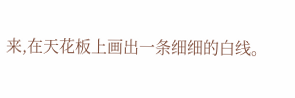来,在天花板上画出一条细细的白线。